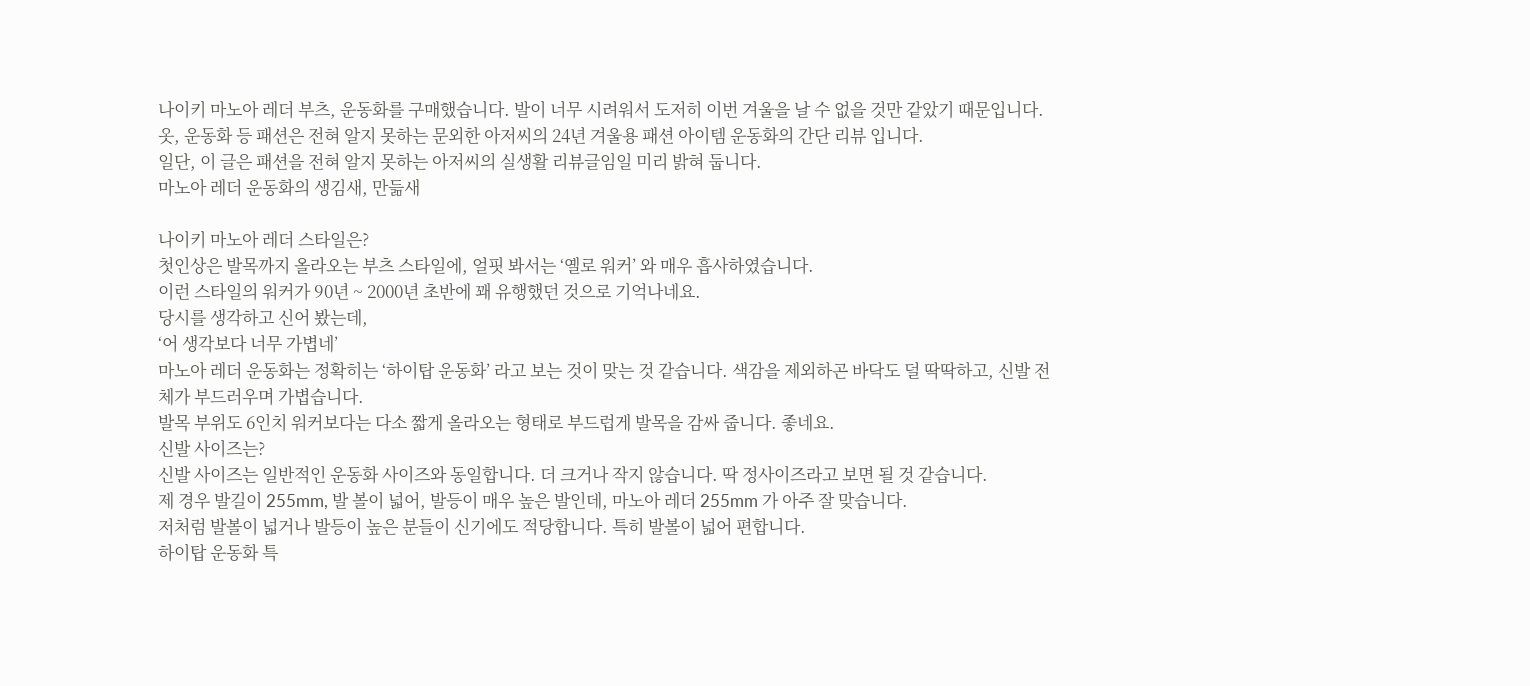나이키 마노아 레더 부츠, 운동화를 구매했습니다. 발이 너무 시려워서 도저히 이번 겨울을 날 수 없을 것만 같았기 때문입니다. 옷, 운동화 등 패션은 전혀 알지 못하는 문외한 아저씨의 24년 겨울용 패션 아이템 운동화의 간단 리뷰 입니다.
일단, 이 글은 패션을 전혀 알지 못하는 아저씨의 실생활 리뷰글임일 미리 밝혀 둡니다.
마노아 레더 운동화의 생김새, 만듦새

나이키 마노아 레더 스타일은?
첫인상은 발목까지 올라오는 부츠 스타일에, 얼핏 봐서는 ‘옐로 워커’ 와 매우 흡사하였습니다.
이런 스타일의 워커가 90년 ~ 2000년 초반에 꽤 유행했던 것으로 기억나네요.
당시를 생각하고 신어 봤는데,
‘어 생각보다 너무 가볍네’
마노아 레더 운동화는 정확히는 ‘하이탑 운동화’ 라고 보는 것이 맞는 것 같습니다. 색감을 제외하곤 바닥도 덜 딱딱하고, 신발 전체가 부드러우며 가볍습니다.
발목 부위도 6인치 워커보다는 다소 짧게 올라오는 형태로 부드럽게 발목을 감싸 줍니다. 좋네요.
신발 사이즈는?
신발 사이즈는 일반적인 운동화 사이즈와 동일합니다. 더 크거나 작지 않습니다. 딱 정사이즈라고 보면 될 것 같습니다.
제 경우 발길이 255mm, 발 볼이 넓어, 발등이 매우 높은 발인데, 마노아 레더 255mm 가 아주 잘 맞습니다.
저처럼 발볼이 넓거나 발등이 높은 분들이 신기에도 적당합니다. 특히 발볼이 넓어 편합니다.
하이탑 운동화 특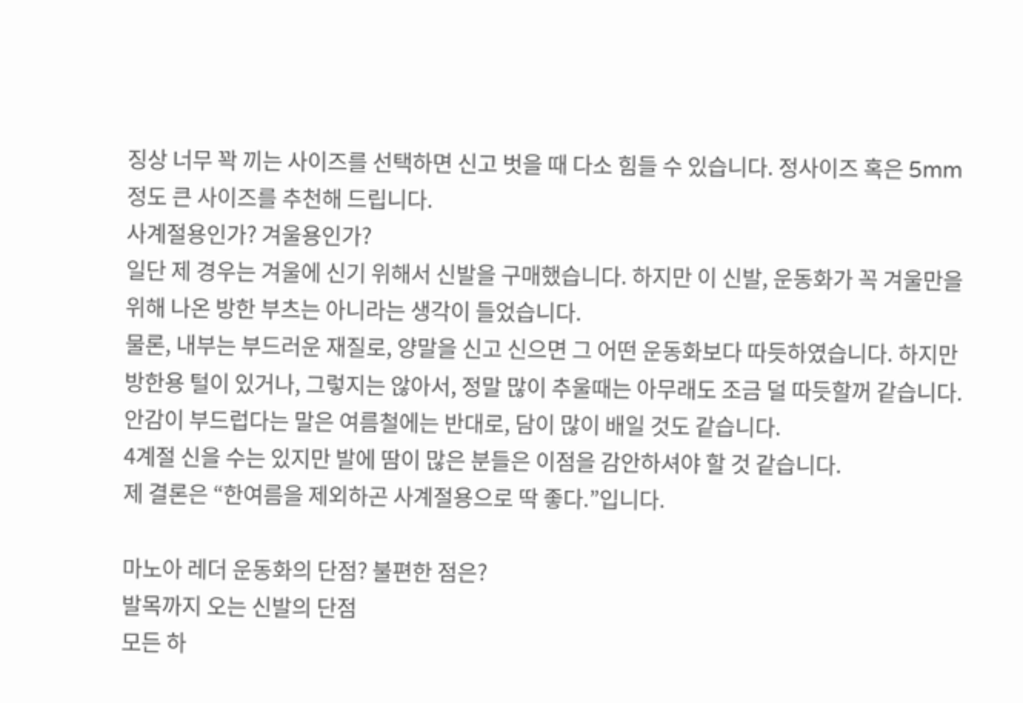징상 너무 꽉 끼는 사이즈를 선택하면 신고 벗을 때 다소 힘들 수 있습니다. 정사이즈 혹은 5mm 정도 큰 사이즈를 추천해 드립니다.
사계절용인가? 겨울용인가?
일단 제 경우는 겨울에 신기 위해서 신발을 구매했습니다. 하지만 이 신발, 운동화가 꼭 겨울만을 위해 나온 방한 부츠는 아니라는 생각이 들었습니다.
물론, 내부는 부드러운 재질로, 양말을 신고 신으면 그 어떤 운동화보다 따듯하였습니다. 하지만 방한용 털이 있거나, 그렇지는 않아서, 정말 많이 추울때는 아무래도 조금 덜 따듯할꺼 같습니다.
안감이 부드럽다는 말은 여름철에는 반대로, 담이 많이 배일 것도 같습니다.
4계절 신을 수는 있지만 발에 땀이 많은 분들은 이점을 감안하셔야 할 것 같습니다.
제 결론은 “한여름을 제외하곤 사계절용으로 딱 좋다.”입니다.

마노아 레더 운동화의 단점? 불편한 점은?
발목까지 오는 신발의 단점
모든 하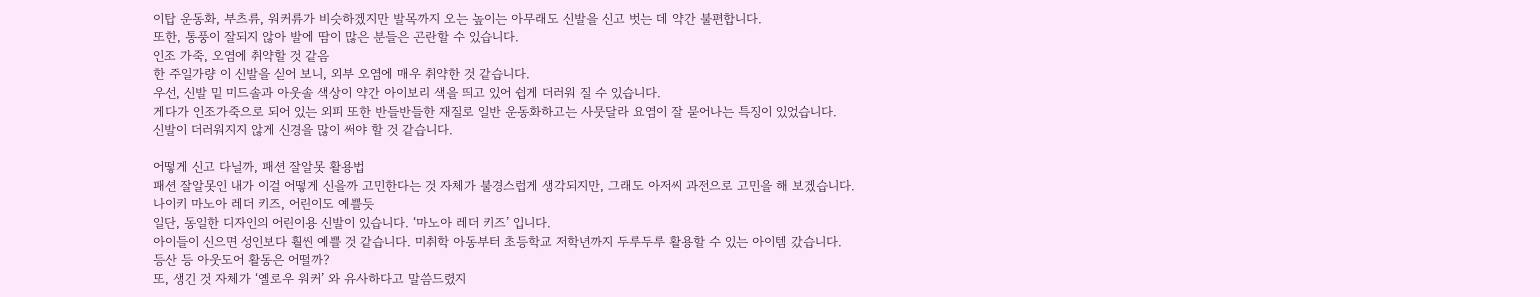이탑 운동화, 부츠류, 워커류가 비슷하겠지만 발목까지 오는 높이는 아무래도 신발을 신고 벗는 데 약간 불편합니다.
또한, 통풍이 잘되지 않아 발에 땀이 많은 분들은 곤란할 수 있습니다.
인조 가죽, 오염에 취약할 것 같음
한 주일가량 이 신발을 싣어 보니, 외부 오염에 매우 취약한 것 같습니다.
우선, 신발 밑 미드솔과 아웃솔 색상이 약간 아이보리 색을 띄고 있어 쉽게 더러워 질 수 있습니다.
게다가 인조가죽으로 되어 있는 외피 또한 반들반들한 재질로 일반 운동화하고는 사뭇달라 요염이 잘 묻어나는 특징이 있었습니다.
신발이 더러워지지 않게 신경을 많이 써야 할 것 같습니다.

어떻게 신고 다닐까, 패션 잘알못 활용법
패션 잘알못인 내가 이걸 어떻게 신을까 고민한다는 것 자체가 불경스럽게 생각되지만, 그래도 아저씨 과전으로 고민을 해 보겠습니다.
나이키 마노아 레더 키즈, 어린이도 예쁠듯
일단, 동일한 디자인의 어린이용 신발이 있습니다. ‘마노아 레더 키즈’ 입니다.
아이들이 신으면 성인보다 훨씬 예쁠 것 같습니다. 미취학 아동부터 초등학교 저학년까지 두루두루 활용할 수 있는 아이템 갔습니다.
등산 등 아웃도어 활동은 어떨까?
또, 생긴 것 자체가 ‘옐로우 워커’ 와 유사하다고 말씀드렸지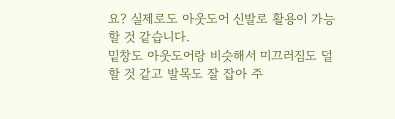요? 실제로도 아웃도어 신발로 활용이 가능할 것 같습니다.
밑창도 아웃도어랑 비슷해서 미끄러짐도 덜 할 것 같고 발목도 잘 잡아 주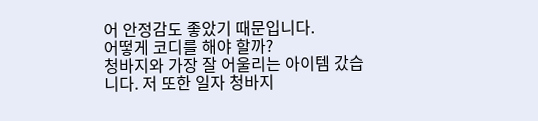어 안정감도 좋았기 때문입니다.
어떻게 코디를 해야 할까?
청바지와 가장 잘 어울리는 아이템 갔습니다. 저 또한 일자 청바지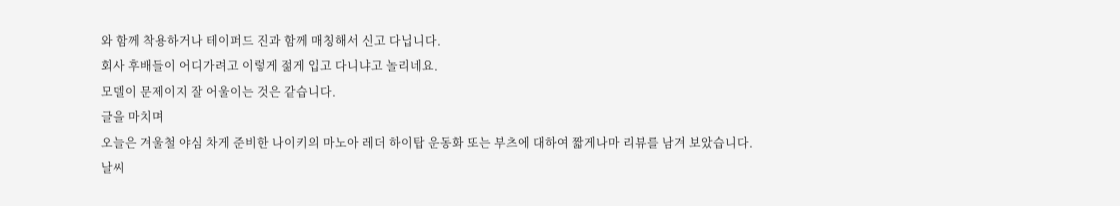와 함께 착용하거나 테이퍼드 진과 함께 매칭해서 신고 다닙니다.
회사 후배들이 어디가려고 이렇게 젊게 입고 다니냐고 놀리네요.
모델이 문제이지 잘 어울이는 것은 같습니다.
글을 마치며
오늘은 겨울철 야심 차게 준비한 나이키의 마노아 레더 하이탑 운동화 또는 부츠에 대하여 짧게나마 리뷰를 남겨 보았습니다.
날씨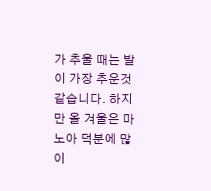가 추울 때는 발이 가장 추운것 같습니다. 하지만 올 겨울은 마노아 덕분에 많이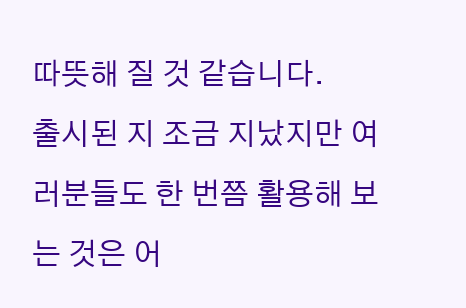따뜻해 질 것 같습니다.
출시된 지 조금 지났지만 여러분들도 한 번쯤 활용해 보는 것은 어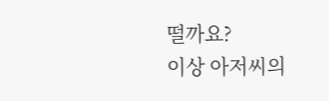떨까요?
이상 아저씨의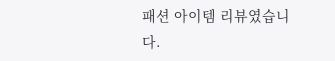패션 아이템 리뷰였습니다.